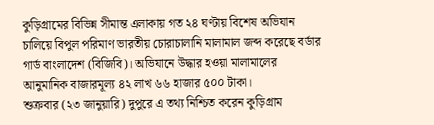কুড়িগ্রামের বিভিন্ন সীমান্ত এলাকায় গত ২৪ ঘণ্টায় বিশেষ অভিযান চালিয়ে বিপুল পরিমাণ ভারতীয় চোরাচালানি মালামাল জব্দ করেছে বর্ডার গার্ড বাংলাদেশ (বিজিবি)। অভিযানে উদ্ধার হওয়া মালামালের আনুমানিক বাজারমূল্য ৪২ লাখ ৬৬ হাজার ৫০০ টাকা।
শুক্রবার (২৩ জানুয়ারি) দুপুরে এ তথ্য নিশ্চিত করেন কুড়িগ্রাম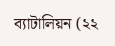ব্যাটালিয়ন (২২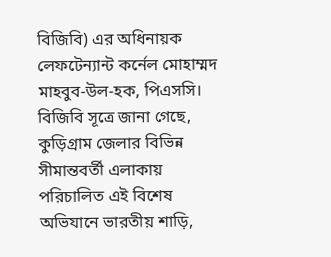বিজিবি) এর অধিনায়ক লেফটেন্যান্ট কর্নেল মোহাম্মদ মাহবুব-উল-হক, পিএসসি।
বিজিবি সূত্রে জানা গেছে, কুড়িগ্রাম জেলার বিভিন্ন সীমান্তবর্তী এলাকায় পরিচালিত এই বিশেষ অভিযানে ভারতীয় শাড়ি,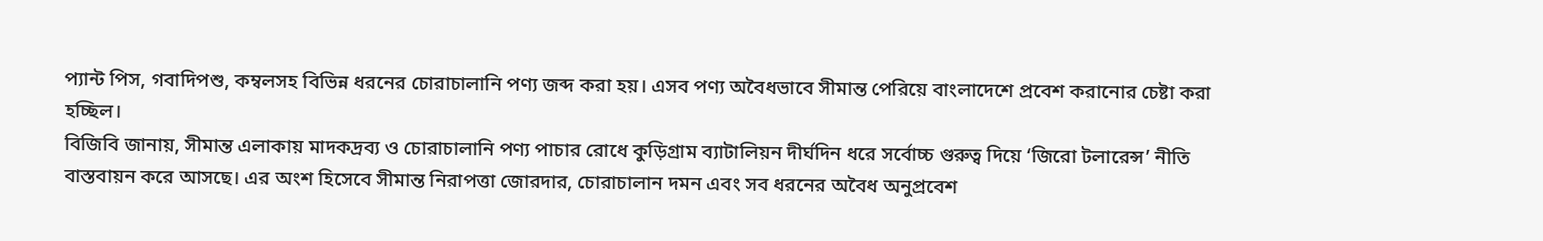প্যান্ট পিস, গবাদিপশু, কম্বলসহ বিভিন্ন ধরনের চোরাচালানি পণ্য জব্দ করা হয়। এসব পণ্য অবৈধভাবে সীমান্ত পেরিয়ে বাংলাদেশে প্রবেশ করানোর চেষ্টা করা হচ্ছিল।
বিজিবি জানায়, সীমান্ত এলাকায় মাদকদ্রব্য ও চোরাচালানি পণ্য পাচার রোধে কুড়িগ্রাম ব্যাটালিয়ন দীর্ঘদিন ধরে সর্বোচ্চ গুরুত্ব দিয়ে ‘জিরো টলারেন্স’ নীতি বাস্তবায়ন করে আসছে। এর অংশ হিসেবে সীমান্ত নিরাপত্তা জোরদার, চোরাচালান দমন এবং সব ধরনের অবৈধ অনুপ্রবেশ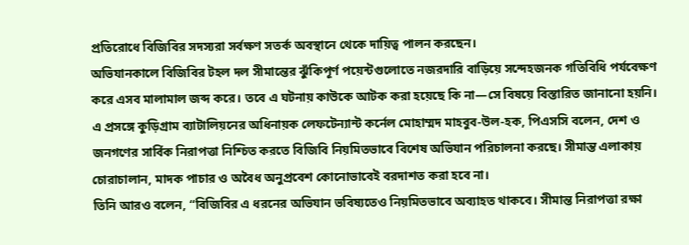প্রতিরোধে বিজিবির সদস্যরা সর্বক্ষণ সতর্ক অবস্থানে থেকে দায়িত্ব পালন করছেন।
অভিযানকালে বিজিবির টহল দল সীমান্তের ঝুঁকিপূর্ণ পয়েন্টগুলোতে নজরদারি বাড়িয়ে সন্দেহজনক গতিবিধি পর্যবেক্ষণ করে এসব মালামাল জব্দ করে। তবে এ ঘটনায় কাউকে আটক করা হয়েছে কি না—সে বিষয়ে বিস্তারিত জানানো হয়নি।
এ প্রসঙ্গে কুড়িগ্রাম ব্যাটালিয়নের অধিনায়ক লেফটেন্যান্ট কর্নেল মোহাম্মদ মাহবুব-উল-হক, পিএসসি বলেন, দেশ ও জনগণের সার্বিক নিরাপত্তা নিশ্চিত করতে বিজিবি নিয়মিতভাবে বিশেষ অভিযান পরিচালনা করছে। সীমান্ত এলাকায় চোরাচালান, মাদক পাচার ও অবৈধ অনুপ্রবেশ কোনোভাবেই বরদাশত করা হবে না।
তিনি আরও বলেন, “বিজিবির এ ধরনের অভিযান ভবিষ্যতেও নিয়মিতভাবে অব্যাহত থাকবে। সীমান্ত নিরাপত্তা রক্ষা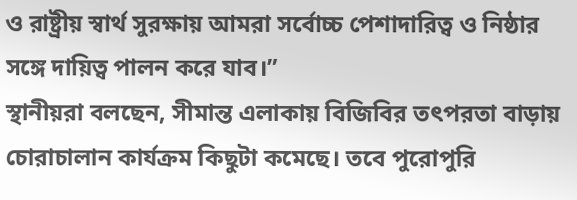ও রাষ্ট্রীয় স্বার্থ সুরক্ষায় আমরা সর্বোচ্চ পেশাদারিত্ব ও নিষ্ঠার সঙ্গে দায়িত্ব পালন করে যাব।”
স্থানীয়রা বলছেন, সীমান্ত এলাকায় বিজিবির তৎপরতা বাড়ায় চোরাচালান কার্যক্রম কিছুটা কমেছে। তবে পুরোপুরি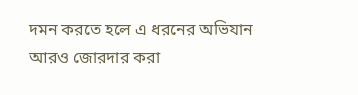দমন করতে হলে এ ধরনের অভিযান আরও জোরদার করা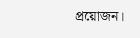প্রয়োজন।